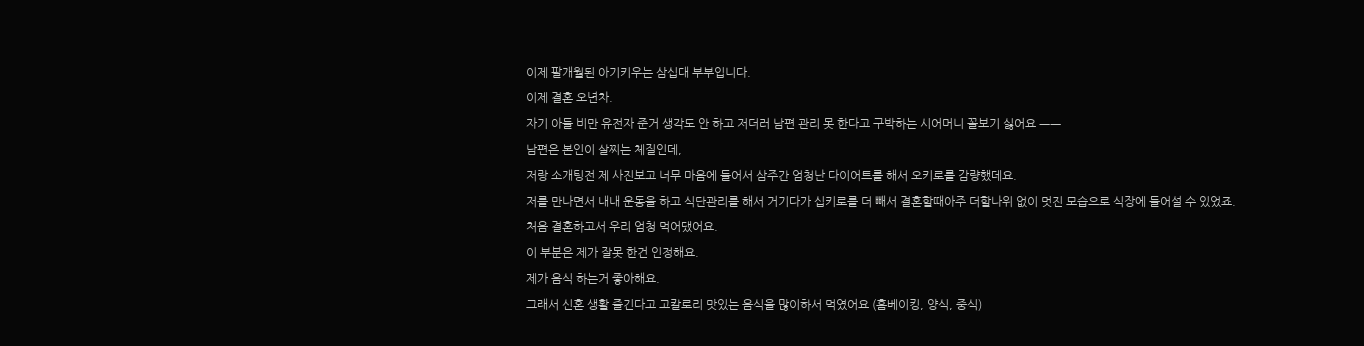이제 팔개월된 아기키우는 삼십대 부부입니다.
이제 결혼 오년차.
자기 아들 비만 유전자 준거 생각도 안 하고 저더러 남편 관리 못 한다고 구박하는 시어머니 꼴보기 싫어요 ㅡㅡ
남편은 본인이 살찌는 체질인데,
저랑 소개팅전 제 사진보고 너무 마음에 들어서 삼주간 엄청난 다이어트를 해서 오키로를 감량했데요.
저를 만나면서 내내 운동을 하고 식단관리를 해서 거기다가 십키로를 더 빼서 결혼할때아주 더할나위 없이 멋진 모습으로 식장에 들어설 수 있었죠.
처음 결혼하고서 우리 엄청 먹어댔어요.
이 부분은 제가 잘못 한건 인정해요.
제가 음식 하는거 좋아해요.
그래서 신혼 생활 즐긴다고 고칼로리 맛있는 음식을 많이하서 먹였어요 (홈베이킹, 양식, 중식)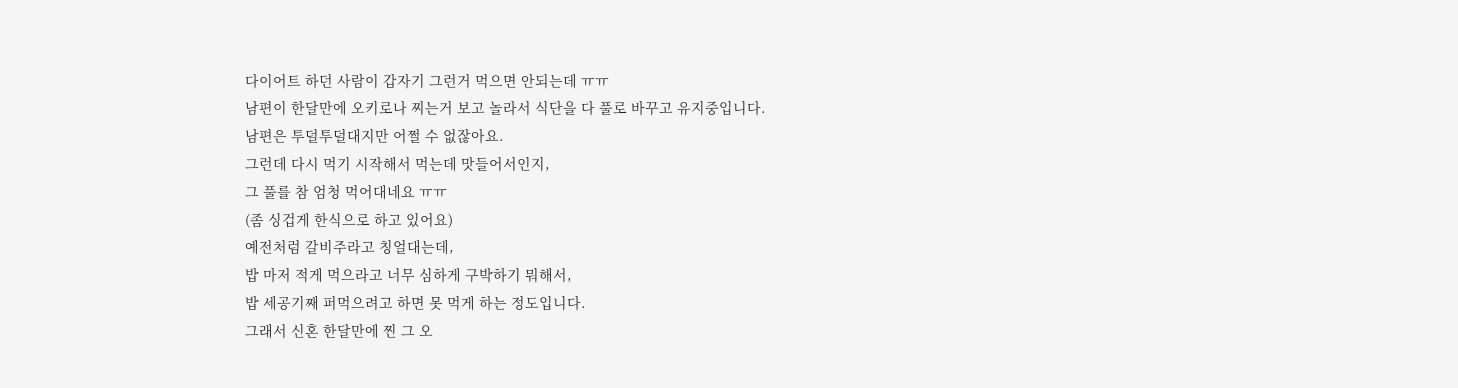다이어트 하던 사람이 갑자기 그런거 먹으면 안되는데 ㅠㅠ
남편이 한달만에 오키로나 찌는거 보고 놀라서 식단을 다 풀로 바꾸고 유지중입니다.
남편은 투덜투덜대지만 어쩔 수 없잖아요.
그런데 다시 먹기 시작해서 먹는데 맛들어서인지,
그 풀를 참 엄청 먹어대네요 ㅠㅠ
(좀 싱겁게 한식으로 하고 있어요)
예전처럼 갈비주라고 칭얼대는데,
밥 마저 적게 먹으라고 너무 심하게 구박하기 뭐해서,
밥 세공기째 퍼먹으려고 하면 못 먹게 하는 정도입니다.
그래서 신혼 한달만에 찐 그 오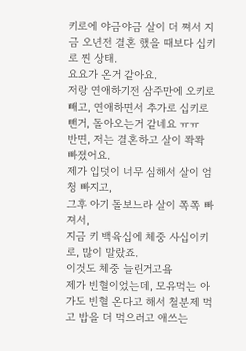키로에 야금야금 살이 더 쪄서 지금 오년전 결혼 했을 때보다 십키로 찐 상태.
요요가 온거 같아요.
저랑 연애하기전 삼주만에 오키로 빼고, 연애하면서 추가로 십키로 뺀거, 돌아오는거 같네요 ㅠㅠ
반면, 저는 결혼하고 살이 쫙쫙 빠졌어요.
제가 입덧이 너무 심해서 살이 엄청 빠지고,
그후 아기 돌보느라 살이 쪽쪽 빠져서,
지금 키 백육십에 체중 사십이키로, 많이 말랐죠.
이것도 체중 늘린거고욬
제가 빈혈이었는데, 모유먹는 아가도 빈혈 온다고 해서 철분제 먹고 밥을 더 먹으러고 애쓰는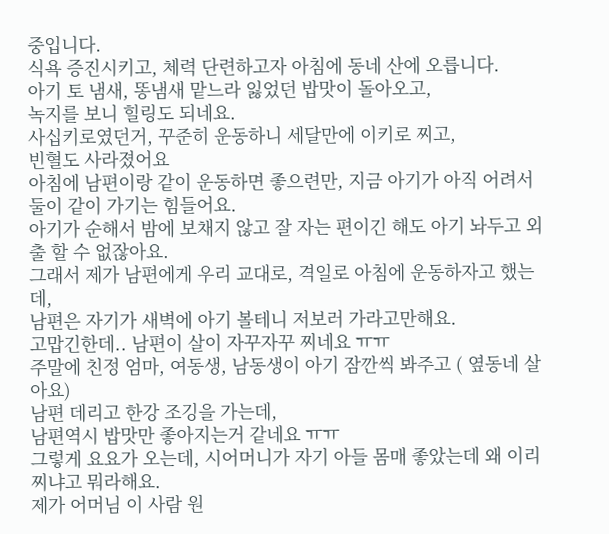중입니다.
식욕 증진시키고, 체력 단련하고자 아침에 동네 산에 오릅니다.
아기 토 냄새, 똥냄새 맡느라 잃었던 밥맛이 돌아오고,
녹지를 보니 힐링도 되네요.
사십키로였던거, 꾸준히 운동하니 세달만에 이키로 찌고,
빈혈도 사라졌어요
아침에 남편이랑 같이 운동하면 좋으련만, 지금 아기가 아직 어려서 둘이 같이 가기는 힘들어요.
아기가 순해서 밤에 보채지 않고 잘 자는 편이긴 해도 아기 놔두고 외출 할 수 없잖아요.
그래서 제가 남편에게 우리 교대로, 격일로 아침에 운동하자고 했는데,
남편은 자기가 새벽에 아기 볼테니 저보러 가라고만해요.
고맙긴한데.. 남편이 살이 자꾸자꾸 찌네요 ㅠㅠ
주말에 친정 엄마, 여동생, 남동생이 아기 잠깐씩 봐주고 ( 옆동네 살아요)
남편 데리고 한강 조깅을 가는데,
남편역시 밥맛만 좋아지는거 같네요 ㅠㅠ
그렇게 요요가 오는데, 시어머니가 자기 아들 몸매 좋았는데 왜 이리 찌냐고 뭐라해요.
제가 어머님 이 사람 원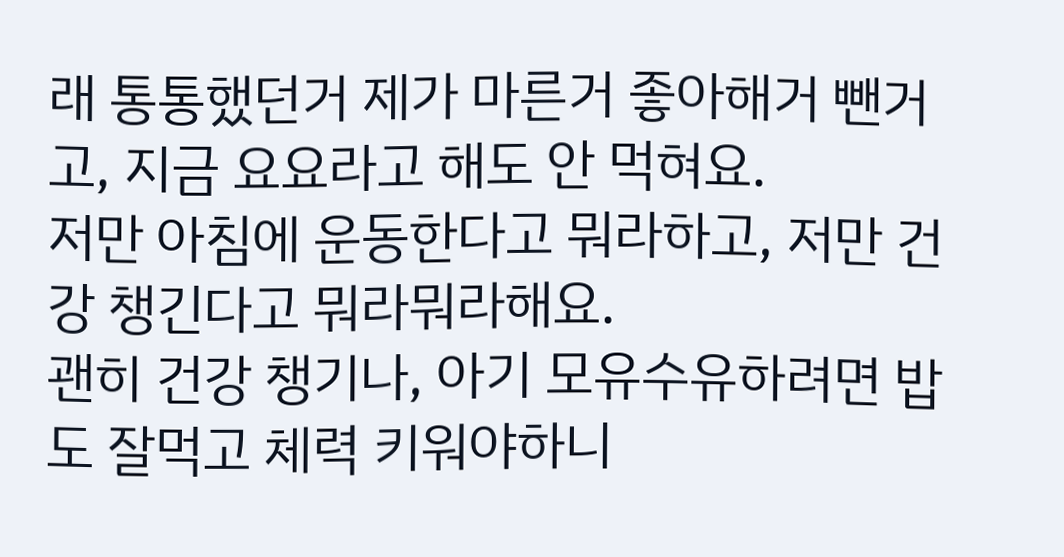래 통통했던거 제가 마른거 좋아해거 뺀거고, 지금 요요라고 해도 안 먹혀요.
저만 아침에 운동한다고 뭐라하고, 저만 건강 챙긴다고 뭐라뭐라해요.
괜히 건강 챙기나, 아기 모유수유하려면 밥도 잘먹고 체력 키워야하니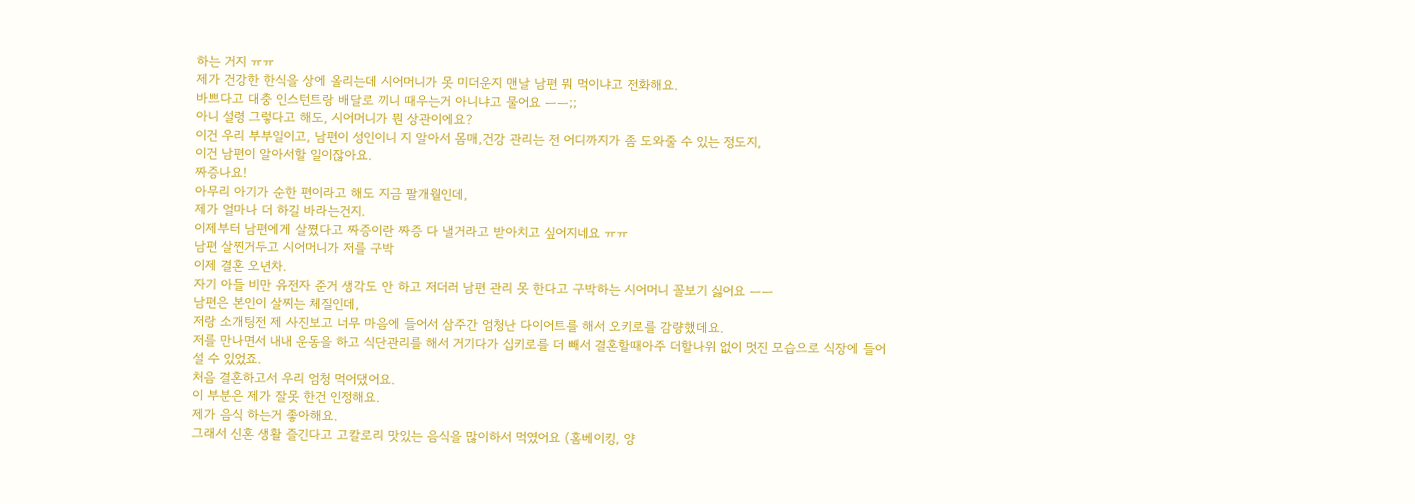하는 거지 ㅠㅠ
제가 건강한 한식을 상에 올리는데 시어머니가 못 미더운지 맨날 남편 뭐 먹이냐고 전화해요.
바쁘다고 대충 인스턴트랑 배달로 끼니 때우는거 아니냐고 물어요 ㅡㅡ;;
아니 설령 그렇다고 해도, 시어머니가 뭔 상관이에요?
이건 우리 부부일이고, 남편이 성인이니 지 알아서 몸매,건강 관리는 전 어디까지가 좀 도와줄 수 있는 정도지,
이건 남편이 알아서할 일이잖아요.
짜증나요!
아무리 아기가 순한 편이라고 해도 지금 팔개월인데,
제가 얼마나 더 하길 바라는건지.
이제부터 남편에게 살쪘다고 짜증이란 짜증 다 낼거라고 받아치고 싶어지네요 ㅠㅠ
남편 살찐거두고 시어머니가 저를 구박
이제 결혼 오년차.
자기 아들 비만 유전자 준거 생각도 안 하고 저더러 남편 관리 못 한다고 구박하는 시어머니 꼴보기 싫어요 ㅡㅡ
남편은 본인이 살찌는 체질인데,
저랑 소개팅전 제 사진보고 너무 마음에 들어서 삼주간 엄청난 다이어트를 해서 오키로를 감량했데요.
저를 만나면서 내내 운동을 하고 식단관리를 해서 거기다가 십키로를 더 빼서 결혼할때아주 더할나위 없이 멋진 모습으로 식장에 들어설 수 있었죠.
처음 결혼하고서 우리 엄청 먹어댔어요.
이 부분은 제가 잘못 한건 인정해요.
제가 음식 하는거 좋아해요.
그래서 신혼 생활 즐긴다고 고칼로리 맛있는 음식을 많이하서 먹였어요 (홈베이킹, 양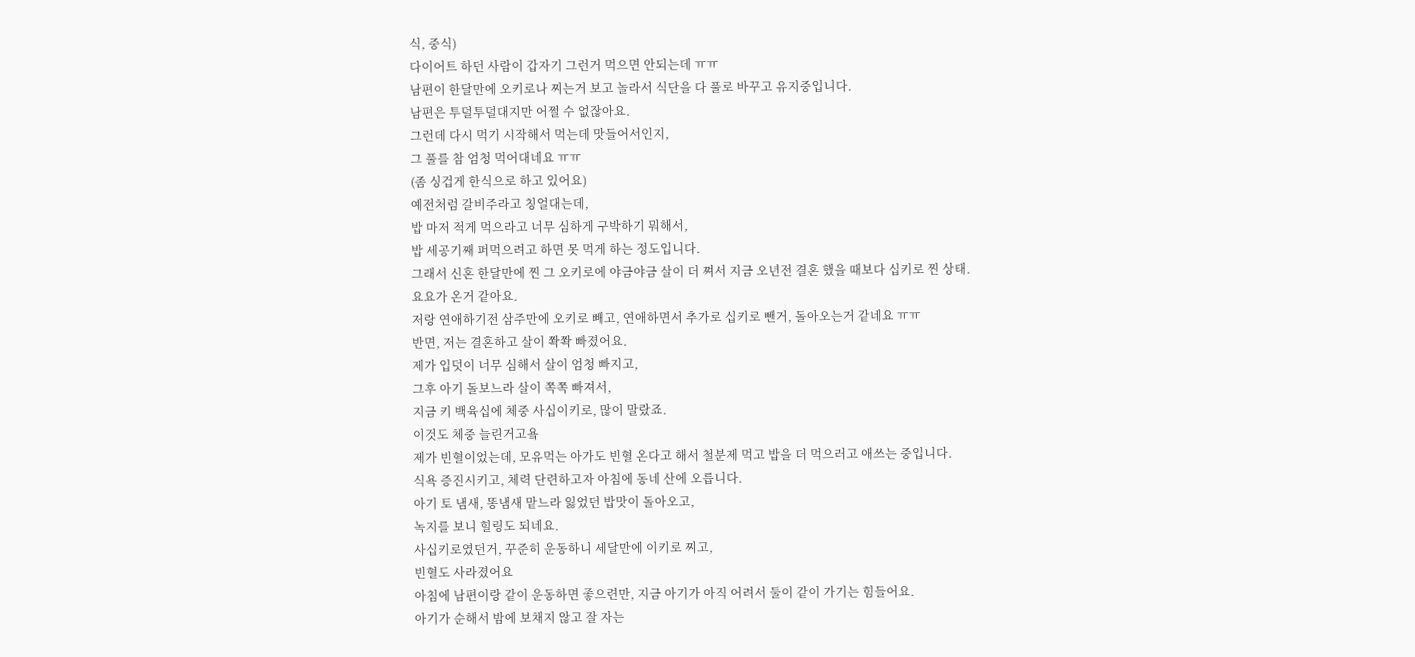식, 중식)
다이어트 하던 사람이 갑자기 그런거 먹으면 안되는데 ㅠㅠ
남편이 한달만에 오키로나 찌는거 보고 놀라서 식단을 다 풀로 바꾸고 유지중입니다.
남편은 투덜투덜대지만 어쩔 수 없잖아요.
그런데 다시 먹기 시작해서 먹는데 맛들어서인지,
그 풀를 참 엄청 먹어대네요 ㅠㅠ
(좀 싱겁게 한식으로 하고 있어요)
예전처럼 갈비주라고 칭얼대는데,
밥 마저 적게 먹으라고 너무 심하게 구박하기 뭐해서,
밥 세공기째 퍼먹으려고 하면 못 먹게 하는 정도입니다.
그래서 신혼 한달만에 찐 그 오키로에 야금야금 살이 더 쪄서 지금 오년전 결혼 했을 때보다 십키로 찐 상태.
요요가 온거 같아요.
저랑 연애하기전 삼주만에 오키로 빼고, 연애하면서 추가로 십키로 뺀거, 돌아오는거 같네요 ㅠㅠ
반면, 저는 결혼하고 살이 쫙쫙 빠졌어요.
제가 입덧이 너무 심해서 살이 엄청 빠지고,
그후 아기 돌보느라 살이 쪽쪽 빠져서,
지금 키 백육십에 체중 사십이키로, 많이 말랐죠.
이것도 체중 늘린거고욬
제가 빈혈이었는데, 모유먹는 아가도 빈혈 온다고 해서 철분제 먹고 밥을 더 먹으러고 애쓰는 중입니다.
식욕 증진시키고, 체력 단련하고자 아침에 동네 산에 오릅니다.
아기 토 냄새, 똥냄새 맡느라 잃었던 밥맛이 돌아오고,
녹지를 보니 힐링도 되네요.
사십키로였던거, 꾸준히 운동하니 세달만에 이키로 찌고,
빈혈도 사라졌어요
아침에 남편이랑 같이 운동하면 좋으련만, 지금 아기가 아직 어려서 둘이 같이 가기는 힘들어요.
아기가 순해서 밤에 보채지 않고 잘 자는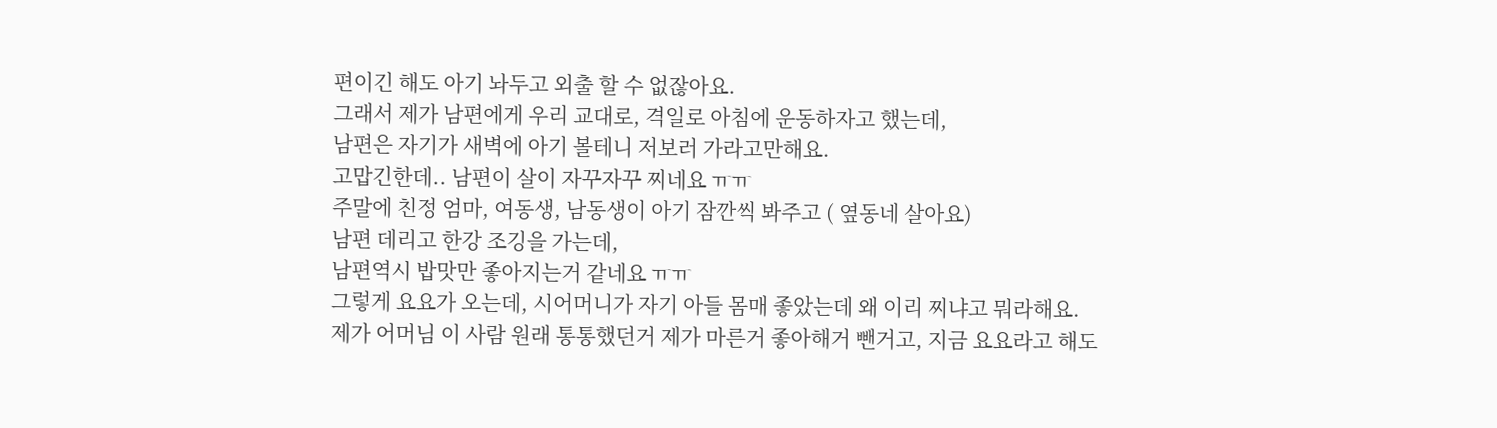편이긴 해도 아기 놔두고 외출 할 수 없잖아요.
그래서 제가 남편에게 우리 교대로, 격일로 아침에 운동하자고 했는데,
남편은 자기가 새벽에 아기 볼테니 저보러 가라고만해요.
고맙긴한데.. 남편이 살이 자꾸자꾸 찌네요 ㅠㅠ
주말에 친정 엄마, 여동생, 남동생이 아기 잠깐씩 봐주고 ( 옆동네 살아요)
남편 데리고 한강 조깅을 가는데,
남편역시 밥맛만 좋아지는거 같네요 ㅠㅠ
그렇게 요요가 오는데, 시어머니가 자기 아들 몸매 좋았는데 왜 이리 찌냐고 뭐라해요.
제가 어머님 이 사람 원래 통통했던거 제가 마른거 좋아해거 뺀거고, 지금 요요라고 해도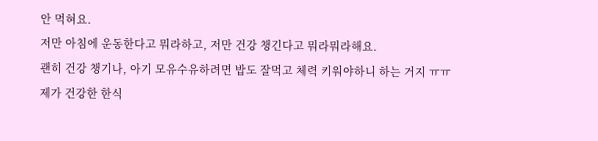안 먹혀요.
저만 아침에 운동한다고 뭐라하고, 저만 건강 챙긴다고 뭐라뭐라해요.
괜히 건강 챙기나, 아기 모유수유하려면 밥도 잘먹고 체력 키워야하니 하는 거지 ㅠㅠ
제가 건강한 한식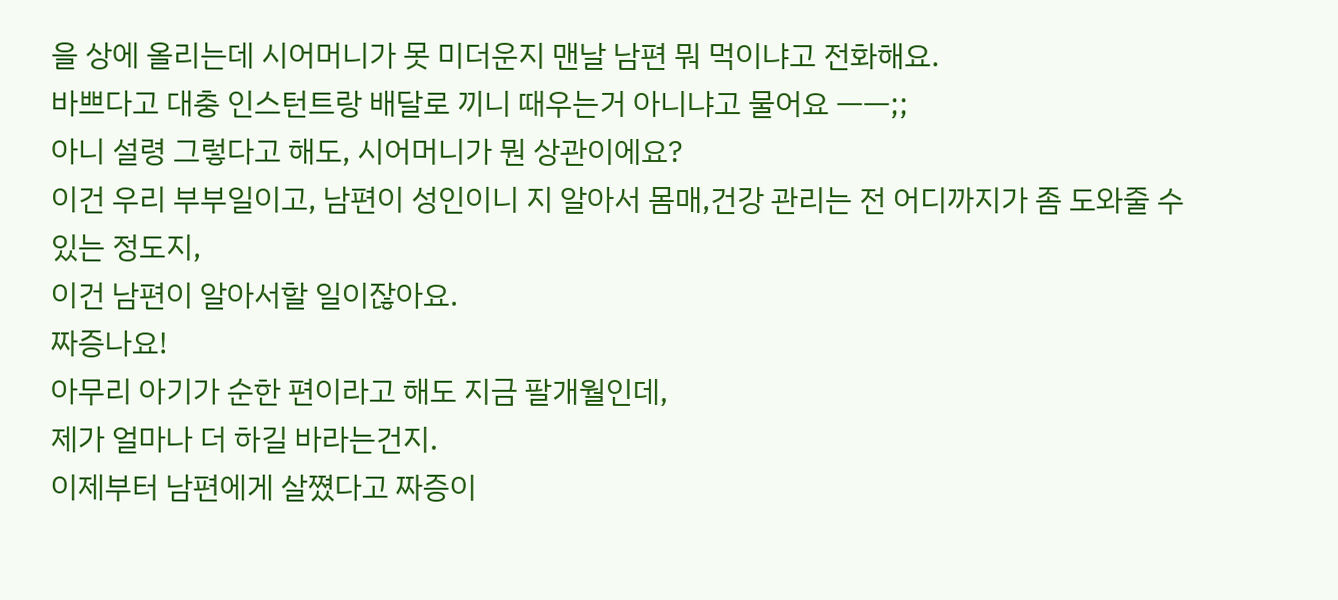을 상에 올리는데 시어머니가 못 미더운지 맨날 남편 뭐 먹이냐고 전화해요.
바쁘다고 대충 인스턴트랑 배달로 끼니 때우는거 아니냐고 물어요 ㅡㅡ;;
아니 설령 그렇다고 해도, 시어머니가 뭔 상관이에요?
이건 우리 부부일이고, 남편이 성인이니 지 알아서 몸매,건강 관리는 전 어디까지가 좀 도와줄 수 있는 정도지,
이건 남편이 알아서할 일이잖아요.
짜증나요!
아무리 아기가 순한 편이라고 해도 지금 팔개월인데,
제가 얼마나 더 하길 바라는건지.
이제부터 남편에게 살쪘다고 짜증이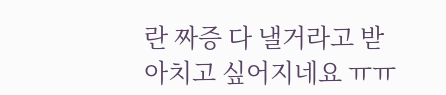란 짜증 다 낼거라고 받아치고 싶어지네요 ㅠㅠ